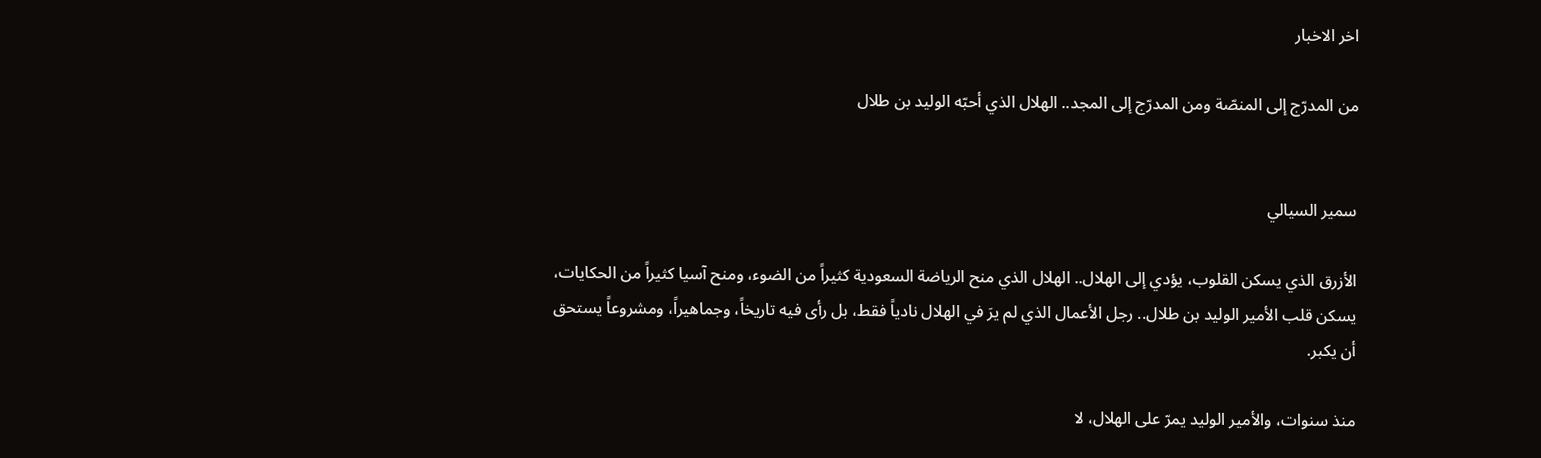اخر الاخبار

من المدرّج إلى المنصّة ومن المدرّج إلى المجد.. الهلال الذي أحبّه الوليد بن طلال


سمير السيالي

الأزرق الذي يسكن القلوب، يؤدي إلى الهلال.. الهلال الذي منح الرياضة السعودية كثيراً من الضوء، ومنح آسيا كثيراً من الحكايات، يسكن قلب الأمير الوليد بن طلال.. رجل الأعمال الذي لم يرَ في الهلال نادياً فقط، بل رأى فيه تاريخاً، وجماهيراً، ومشروعاً يستحق أن يكبر.

منذ سنوات، والأمير الوليد يمرّ على الهلال، لا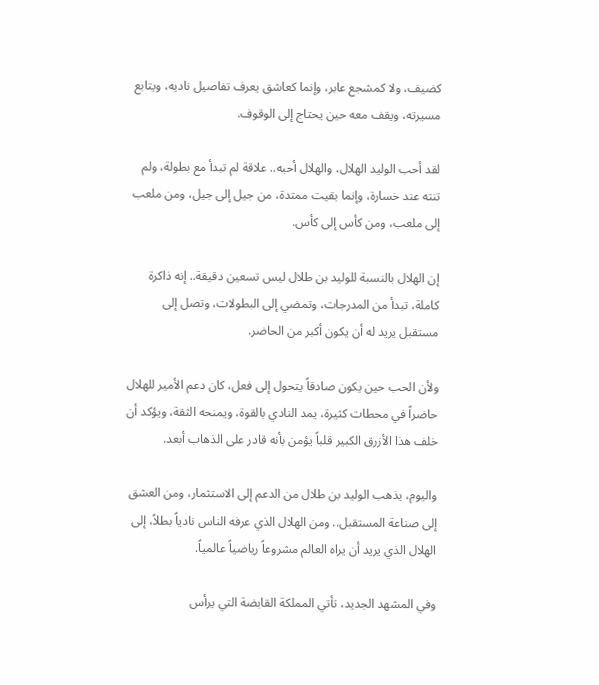كضيف، ولا كمشجع عابر، وإنما كعاشق يعرف تفاصيل ناديه، ويتابع مسيرته، ويقف معه حين يحتاج إلى الوقوف.

لقد أحب الوليد الهلال، والهلال أحبه.. علاقة لم تبدأ مع بطولة، ولم تنته عند خسارة، وإنما بقيت ممتدة، من جيل إلى جيل، ومن ملعب إلى ملعب، ومن كأس إلى كأس.

إن الهلال بالنسبة للوليد بن طلال ليس تسعين دقيقة.. إنه ذاكرة كاملة، تبدأ من المدرجات، وتمضي إلى البطولات، وتصل إلى مستقبل يريد له أن يكون أكبر من الحاضر.

ولأن الحب حين يكون صادقاً يتحول إلى فعل، كان دعم الأمير للهلال حاضراً في محطات كثيرة، يمد النادي بالقوة، ويمنحه الثقة، ويؤكد أن خلف هذا الأزرق الكبير قلباً يؤمن بأنه قادر على الذهاب أبعد.

واليوم، يذهب الوليد بن طلال من الدعم إلى الاستثمار، ومن العشق إلى صناعة المستقبل.. ومن الهلال الذي عرفه الناس نادياً بطلاً، إلى الهلال الذي يريد أن يراه العالم مشروعاً رياضياً عالمياً.

وفي المشهد الجديد، تأتي المملكة القابضة التي يرأس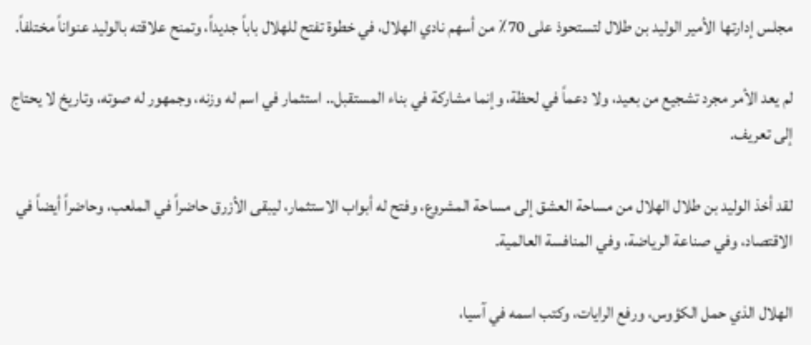مجلس إدارتها الأمير الوليد بن طلال لتستحوذ على 70٪ من أسهم نادي الهلال، في خطوة تفتح للهلال باباً جديداً، وتمنح علاقته بالوليد عنواناً مختلفاً.

لم يعد الأمر مجرد تشجيع من بعيد، ولا دعماً في لحظة، وإنما مشاركة في بناء المستقبل.. استثمار في اسم له وزنه، وجمهور له صوته، وتاريخ لا يحتاج إلى تعريف.

لقد أخذ الوليد بن طلال الهلال من مساحة العشق إلى مساحة المشروع، وفتح له أبواب الاستثمار، ليبقى الأزرق حاضراً في الملعب، وحاضراً أيضاً في الاقتصاد، وفي صناعة الرياضة، وفي المنافسة العالمية.

الهلال الذي حمل الكؤوس، ورفع الرايات، وكتب اسمه في آسيا،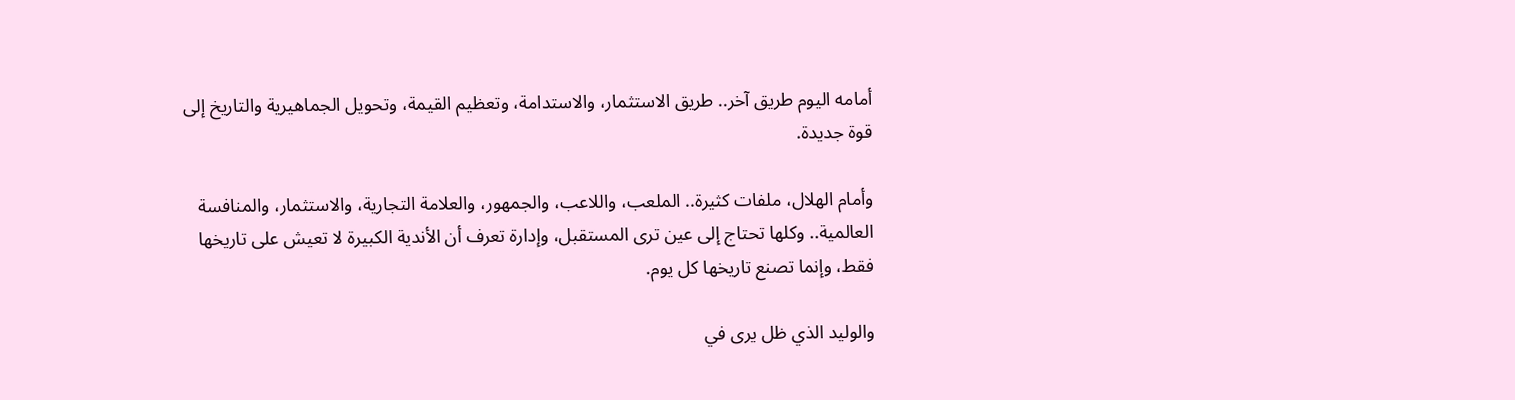أمامه اليوم طريق آخر.. طريق الاستثمار، والاستدامة، وتعظيم القيمة، وتحويل الجماهيرية والتاريخ إلى قوة جديدة.

وأمام الهلال، ملفات كثيرة.. الملعب، واللاعب، والجمهور، والعلامة التجارية، والاستثمار، والمنافسة العالمية.. وكلها تحتاج إلى عين ترى المستقبل، وإدارة تعرف أن الأندية الكبيرة لا تعيش على تاريخها فقط، وإنما تصنع تاريخها كل يوم.

والوليد الذي ظل يرى في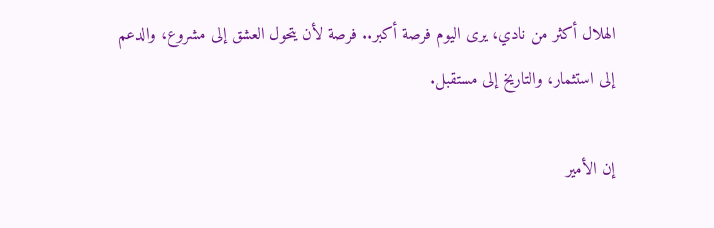الهلال أكثر من نادي، يرى اليوم فرصة أكبر.. فرصة لأن يتحول العشق إلى مشروع، والدعم إلى استثمار، والتاريخ إلى مستقبل.

إن الأمير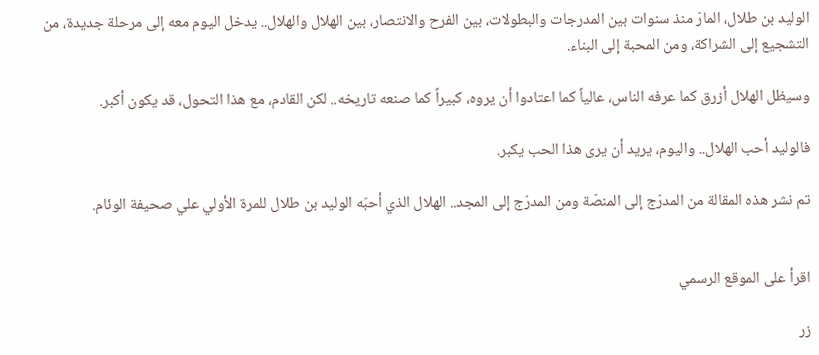الوليد بن طلال، المارّ منذ سنوات بين المدرجات والبطولات، بين الفرح والانتصار، بين الهلال والهلال.. يدخل اليوم معه إلى مرحلة جديدة، من التشجيع إلى الشراكة، ومن المحبة إلى البناء.

وسيظل الهلال أزرق كما عرفه الناس، عالياً كما اعتادوا أن يروه، كبيراً كما صنعه تاريخه.. لكن القادم، مع هذا التحول، قد يكون أكبر.

فالوليد أحب الهلال.. واليوم، يريد أن يرى هذا الحب يكبر.

تم نشر هذه المقالة من المدرّج إلى المنصّة ومن المدرّج إلى المجد.. الهلال الذي أحبّه الوليد بن طلال للمرة الأولي علي صحيفة الوئام.


اقرأ على الموقع الرسمي

زر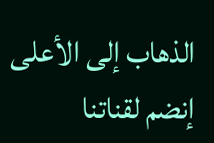الذهاب إلى الأعلى
إنضم لقناتنا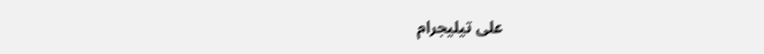على تيليجرام